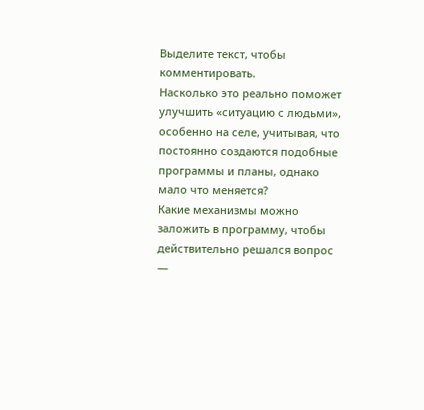Выделите текст, чтобы комментировать.
Насколько это реально поможет улучшить «ситуацию с людьми», особенно на селе, учитывая, что постоянно создаются подобные программы и планы, однако мало что меняется?
Какие механизмы можно заложить в программу, чтобы действительно решался вопрос —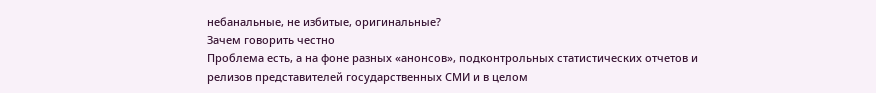небанальные, не избитые, оригинальные?
Зачем говорить честно
Проблема есть, а на фоне разных «анонсов», подконтрольных статистических отчетов и релизов представителей государственных СМИ и в целом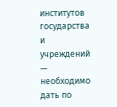институтов государства и учреждений — необходимо дать по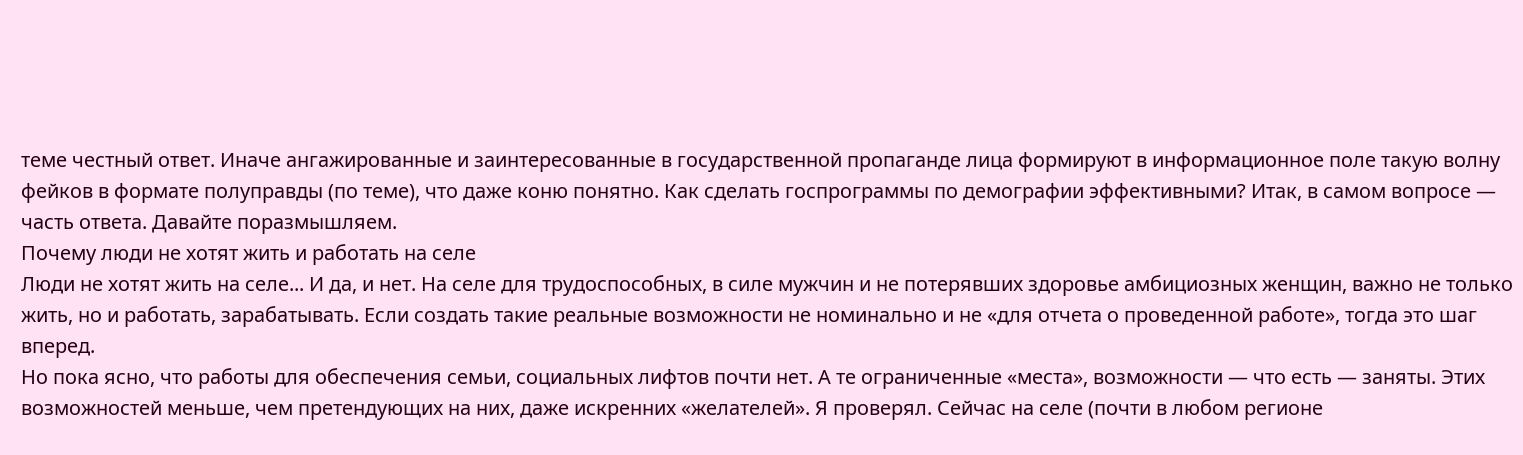теме честный ответ. Иначе ангажированные и заинтересованные в государственной пропаганде лица формируют в информационное поле такую волну фейков в формате полуправды (по теме), что даже коню понятно. Как сделать госпрограммы по демографии эффективными? Итак, в самом вопросе — часть ответа. Давайте поразмышляем.
Почему люди не хотят жить и работать на селе
Люди не хотят жить на селе... И да, и нет. На селе для трудоспособных, в силе мужчин и не потерявших здоровье амбициозных женщин, важно не только жить, но и работать, зарабатывать. Если создать такие реальные возможности не номинально и не «для отчета о проведенной работе», тогда это шаг вперед.
Но пока ясно, что работы для обеспечения семьи, социальных лифтов почти нет. А те ограниченные «места», возможности — что есть — заняты. Этих возможностей меньше, чем претендующих на них, даже искренних «желателей». Я проверял. Сейчас на селе (почти в любом регионе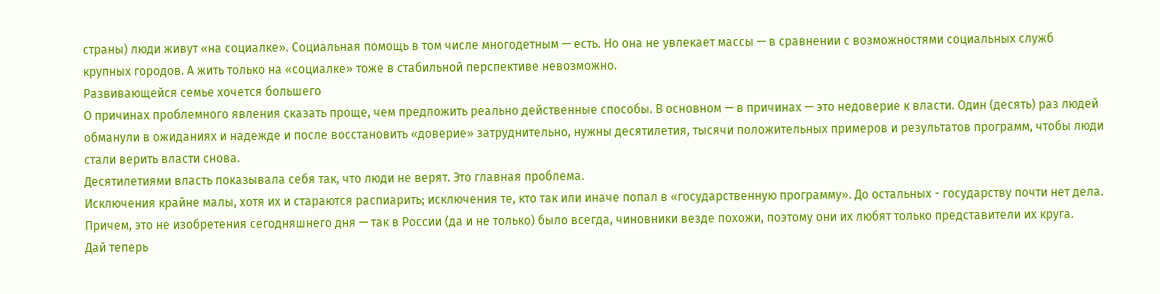страны) люди живут «на социалке». Социальная помощь в том числе многодетным — есть. Но она не увлекает массы — в сравнении с возможностями социальных служб крупных городов. А жить только на «социалке» тоже в стабильной перспективе невозможно.
Развивающейся семье хочется большего
О причинах проблемного явления сказать проще, чем предложить реально действенные способы. В основном — в причинах — это недоверие к власти. Один (десять) раз людей обманули в ожиданиях и надежде и после восстановить «доверие» затруднительно, нужны десятилетия, тысячи положительных примеров и результатов программ, чтобы люди стали верить власти снова.
Десятилетиями власть показывала себя так, что люди не верят. Это главная проблема.
Исключения крайне малы, хотя их и стараются распиарить; исключения те, кто так или иначе попал в «государственную программу». До остальных - государству почти нет дела. Причем, это не изобретения сегодняшнего дня — так в России (да и не только) было всегда, чиновники везде похожи, поэтому они их любят только представители их круга.
Дай теперь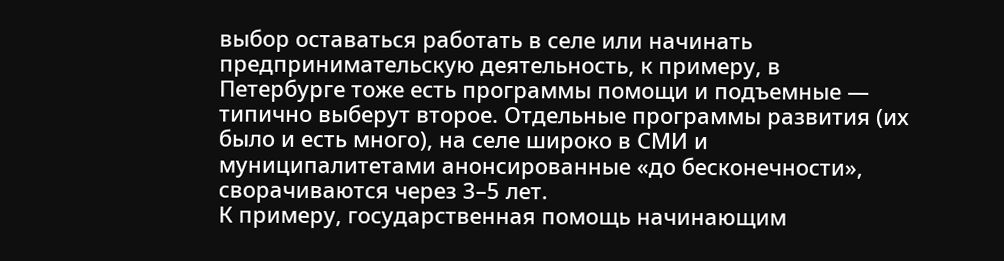выбор оставаться работать в селе или начинать предпринимательскую деятельность, к примеру, в Петербурге тоже есть программы помощи и подъемные — типично выберут второе. Отдельные программы развития (их было и есть много), на селе широко в СМИ и муниципалитетами анонсированные «до бесконечности», сворачиваются через 3–5 лет.
К примеру, государственная помощь начинающим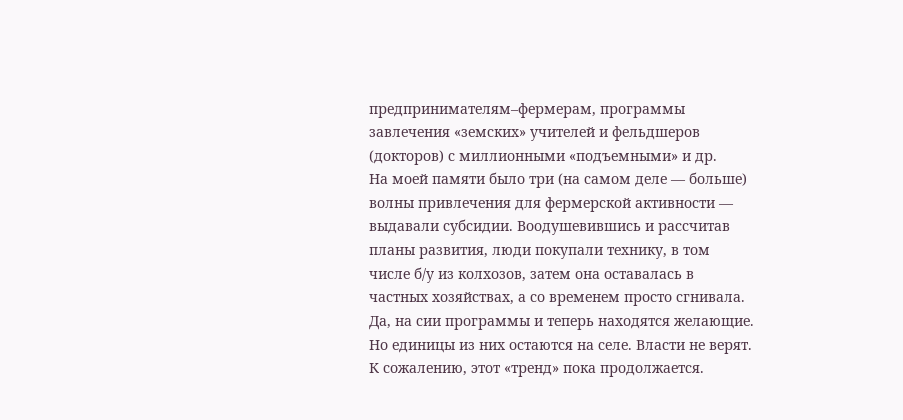предпринимателям–фермерам, программы завлечения «земских» учителей и фельдшеров (докторов) с миллионными «подъемными» и др.
На моей памяти было три (на самом деле — больше) волны привлечения для фермерской активности — выдавали субсидии. Воодушевившись и рассчитав планы развития, люди покупали технику, в том числе б/у из колхозов, затем она оставалась в частных хозяйствах, а со временем просто сгнивала. Да, на сии программы и теперь находятся желающие. Но единицы из них остаются на селе. Власти не верят. К сожалению, этот «тренд» пока продолжается.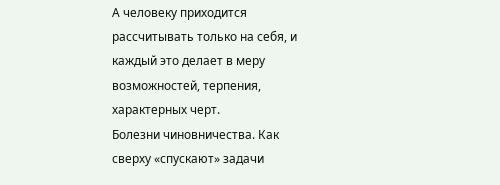А человеку приходится рассчитывать только на себя, и каждый это делает в меру возможностей, терпения, характерных черт.
Болезни чиновничества. Как сверху «спускают» задачи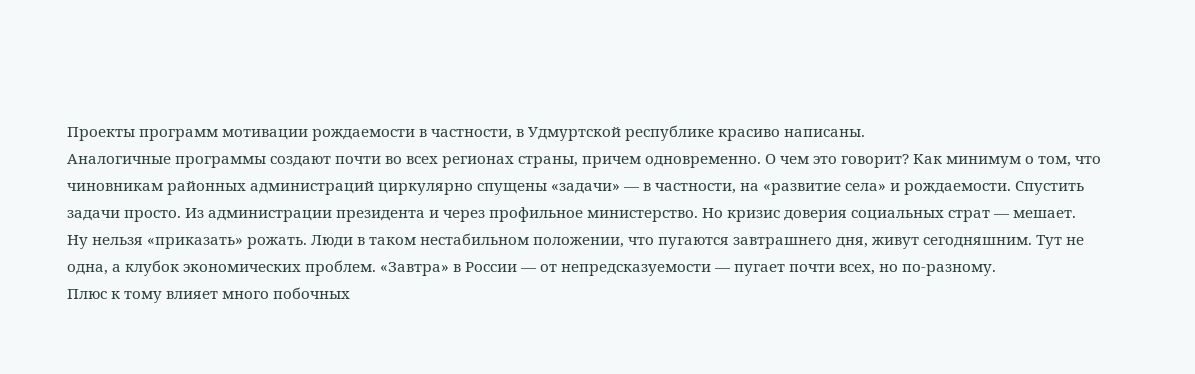Проекты программ мотивации рождаемости в частности, в Удмуртской республике красиво написаны.
Аналогичные программы создают почти во всех регионах страны, причем одновременно. О чем это говорит? Как минимум о том, что чиновникам районных администраций циркулярно спущены «задачи» — в частности, на «развитие села» и рождаемости. Спустить задачи просто. Из администрации президента и через профильное министерство. Но кризис доверия социальных страт — мешает.
Ну нельзя «приказать» рожать. Люди в таком нестабильном положении, что пугаются завтрашнего дня, живут сегодняшним. Тут не одна, а клубок экономических проблем. «Завтра» в России — от непредсказуемости — пугает почти всех, но по-разному.
Плюс к тому влияет много побочных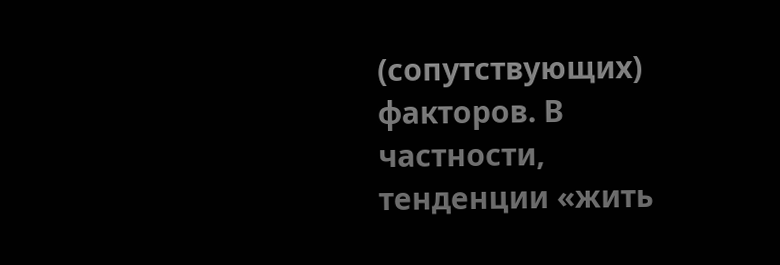(сопутствующих) факторов. В частности, тенденции «жить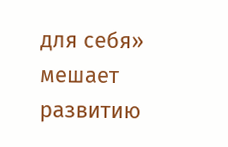для себя» мешает развитию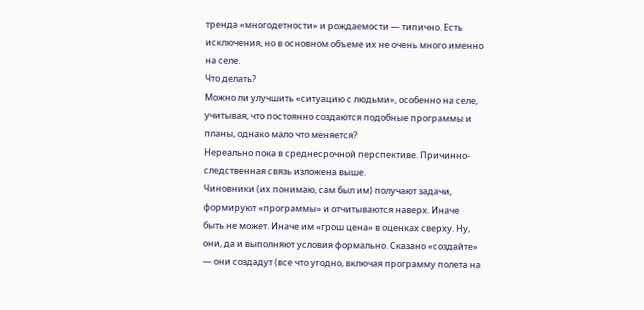тренда «многодетности» и рождаемости — типично. Есть исключения, но в основном объеме их не очень много именно на селе.
Что делать?
Можно ли улучшить «ситуацию с людьми», особенно на селе, учитывая, что постоянно создаются подобные программы и планы, однако мало что меняется?
Нереально пока в среднесрочной перспективе. Причинно-следственная связь изложена выше.
Чиновники (их понимаю, сам был им) получают задачи, формируют «программы» и отчитываются наверх. Иначе быть не может. Иначе им «грош цена» в оценках сверху. Ну, они, да и выполняют условия формально. Сказано «создайте» — они создадут (все что угодно, включая программу полета на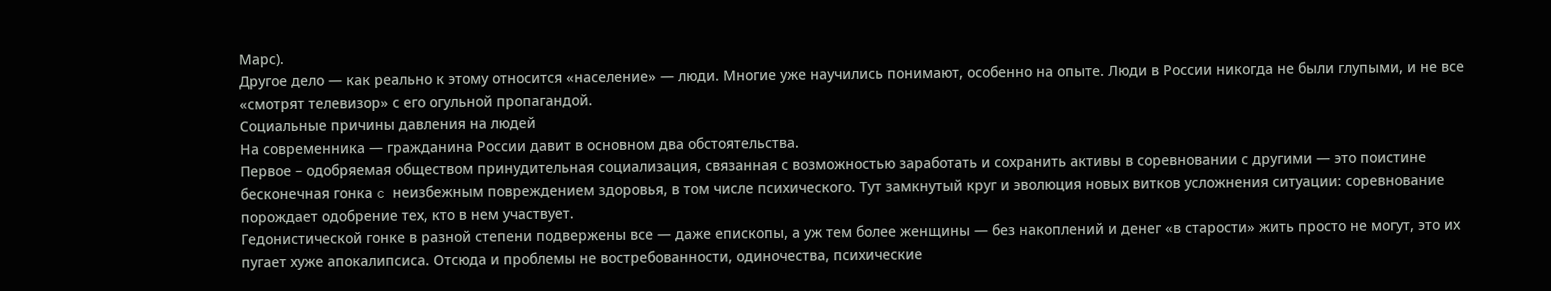Марс).
Другое дело — как реально к этому относится «население» — люди. Многие уже научились понимают, особенно на опыте. Люди в России никогда не были глупыми, и не все «смотрят телевизор» с его огульной пропагандой.
Социальные причины давления на людей
На современника — гражданина России давит в основном два обстоятельства.
Первое – одобряемая обществом принудительная социализация, связанная с возможностью заработать и сохранить активы в соревновании с другими — это поистине бесконечная гонка c неизбежным повреждением здоровья, в том числе психического. Тут замкнутый круг и эволюция новых витков усложнения ситуации: соревнование порождает одобрение тех, кто в нем участвует.
Гедонистической гонке в разной степени подвержены все — даже епископы, а уж тем более женщины — без накоплений и денег «в старости» жить просто не могут, это их пугает хуже апокалипсиса. Отсюда и проблемы не востребованности, одиночества, психические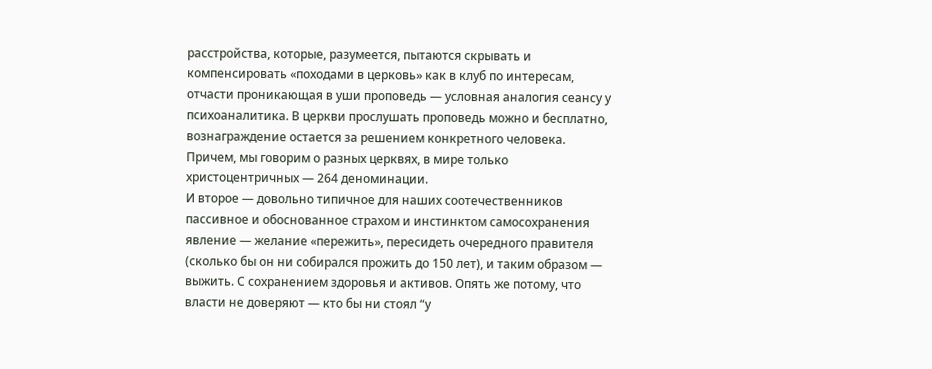расстройства, которые, разумеется, пытаются скрывать и компенсировать «походами в церковь» как в клуб по интересам, отчасти проникающая в уши проповедь — условная аналогия сеансу у психоаналитика. В церкви прослушать проповедь можно и бесплатно, вознаграждение остается за решением конкретного человека. Причем, мы говорим о разных церквях, в мире только христоцентричных — 264 деноминации.
И второе — довольно типичное для наших соотечественников пассивное и обоснованное страхом и инстинктом самосохранения явление — желание «пережить», пересидеть очередного правителя (сколько бы он ни собирался прожить до 150 лет), и таким образом — выжить. С сохранением здоровья и активов. Опять же потому, что власти не доверяют — кто бы ни стоял “у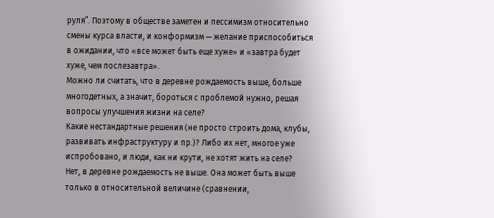руля”. Поэтому в обществе заметен и пессимизм относительно смены курса власти, и конформизм — желание приспособиться в ожидании, что «все может быть еще хуже» и «завтра будет хуже, чем послезавтра».
Можно ли считать, что в деревне рождаемость выше, больше многодетных, а значит, бороться с проблемой нужно, решая вопросы улучшения жизни на селе?
Какие нестандартные решения (не просто строить дома, клубы, развивать инфраструктуру и пр.)? Либо их нет, многое уже испробовано, и люди, как ни крути, не хотят жить на селе?
Нет, в деревне рождаемость не выше. Она может быть выше только в относительной величине (сравнении,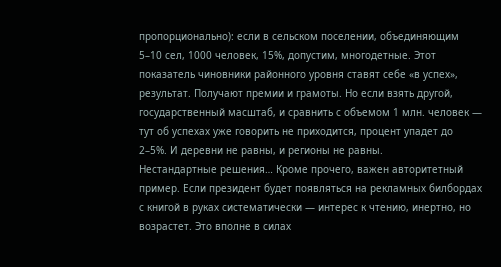пропорционально): если в сельском поселении, объединяющим 5–10 сел, 1000 человек, 15%, допустим, многодетные. Этот показатель чиновники районного уровня ставят себе «в успех», результат. Получают премии и грамоты. Но если взять другой, государственный масштаб, и сравнить с объемом 1 млн. человек — тут об успехах уже говорить не приходится, процент упадет до 2–5%. И деревни не равны, и регионы не равны.
Нестандартные решения… Кроме прочего, важен авторитетный пример. Если президент будет появляться на рекламных билбордах с книгой в руках систематически — интерес к чтению, инертно, но возрастет. Это вполне в силах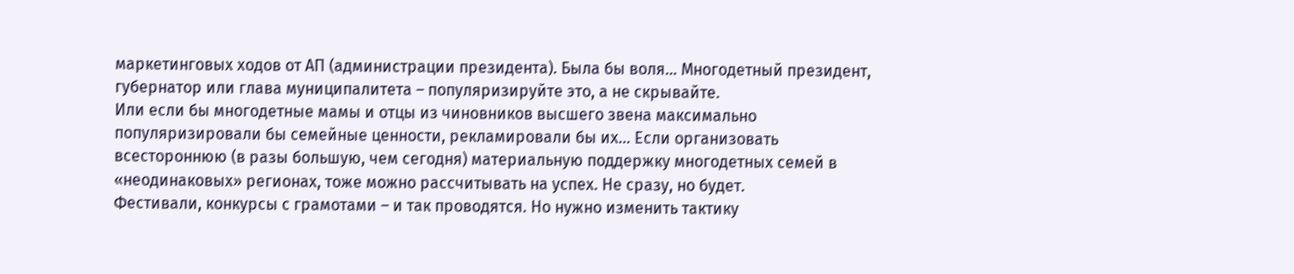маркетинговых ходов от АП (администрации президента). Была бы воля… Многодетный президент, губернатор или глава муниципалитета – популяризируйте это, а не скрывайте.
Или если бы многодетные мамы и отцы из чиновников высшего звена максимально популяризировали бы семейные ценности, рекламировали бы их… Если организовать всестороннюю (в разы большую, чем сегодня) материальную поддержку многодетных семей в «неодинаковых» регионах, тоже можно рассчитывать на успех. Не сразу, но будет.
Фестивали, конкурсы с грамотами – и так проводятся. Но нужно изменить тактику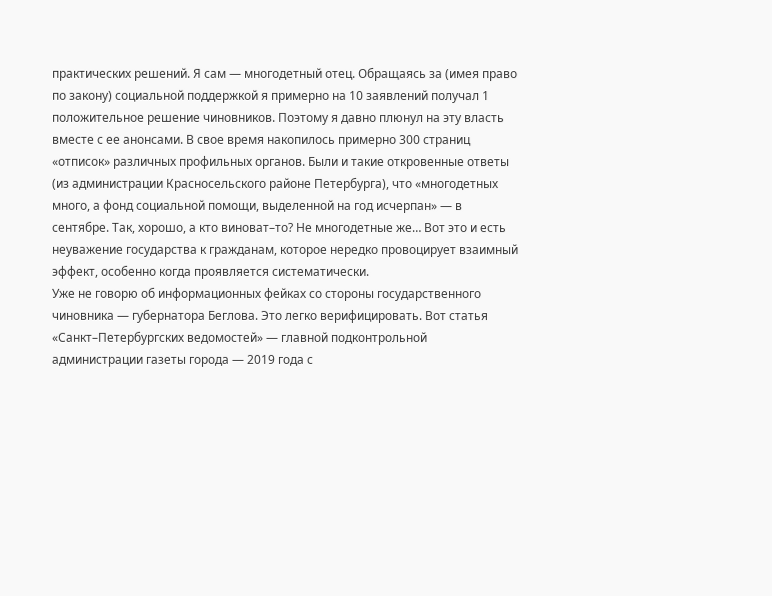практических решений. Я сам — многодетный отец. Обращаясь за (имея право по закону) социальной поддержкой я примерно на 10 заявлений получал 1 положительное решение чиновников. Поэтому я давно плюнул на эту власть вместе с ее анонсами. В свое время накопилось примерно 300 страниц «отписок» различных профильных органов. Были и такие откровенные ответы (из администрации Красносельского районе Петербурга), что «многодетных много, а фонд социальной помощи, выделенной на год исчерпан» — в сентябре. Так, хорошо, а кто виноват–то? Не многодетные же… Вот это и есть неуважение государства к гражданам, которое нередко провоцирует взаимный эффект, особенно когда проявляется систематически.
Уже не говорю об информационных фейках со стороны государственного чиновника — губернатора Беглова. Это легко верифицировать. Вот статья «Санкт–Петербургских ведомостей» — главной подконтрольной администрации газеты города — 2019 года с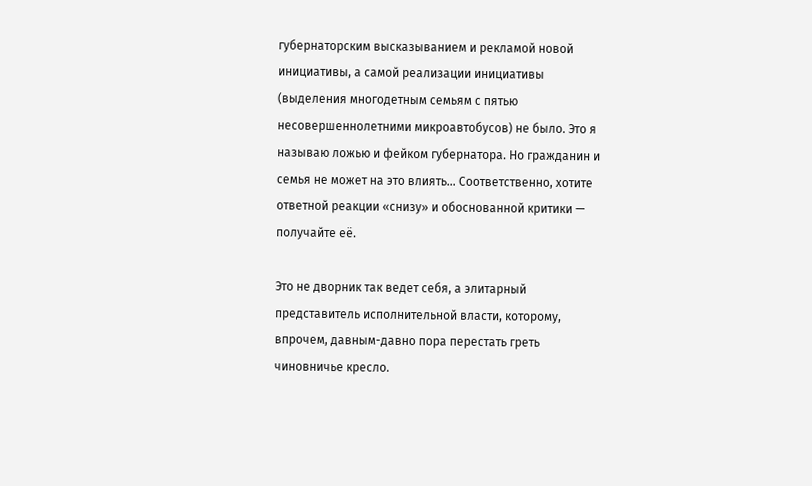губернаторским высказыванием и рекламой новой инициативы, а самой реализации инициативы (выделения многодетным семьям с пятью несовершеннолетними микроавтобусов) не было. Это я называю ложью и фейком губернатора. Но гражданин и семья не может на это влиять… Соответственно, хотите ответной реакции «снизу» и обоснованной критики — получайте её.

Это не дворник так ведет себя, а элитарный представитель исполнительной власти, которому, впрочем, давным-давно пора перестать греть чиновничье кресло.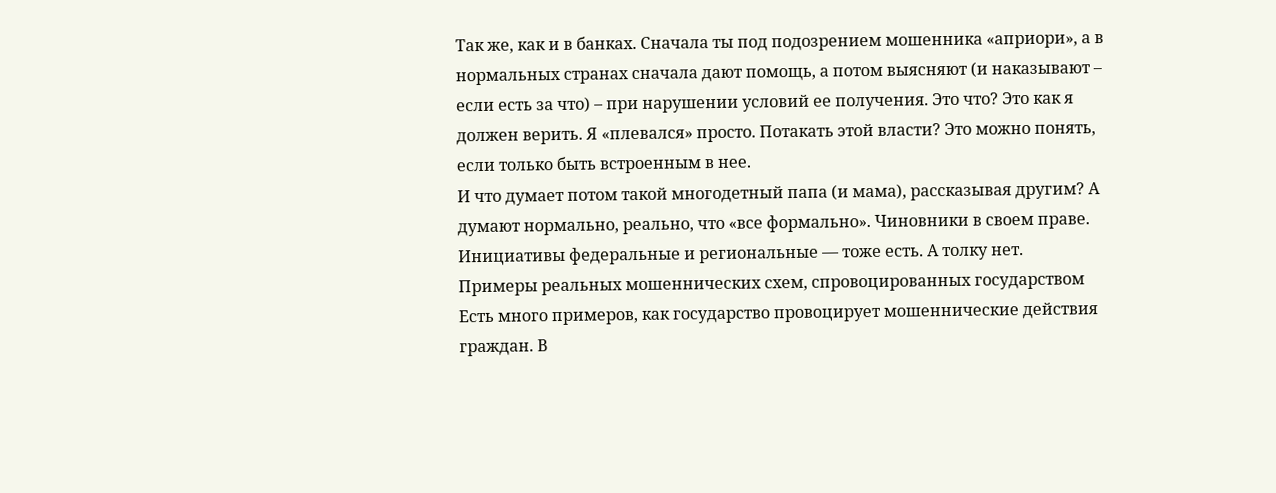Так же, как и в банках. Сначала ты под подозрением мошенника «априори», а в нормальных странах сначала дают помощь, а потом выясняют (и наказывают – если есть за что) – при нарушении условий ее получения. Это что? Это как я должен верить. Я «плевался» просто. Потакать этой власти? Это можно понять, если только быть встроенным в нее.
И что думает потом такой многодетный папа (и мама), рассказывая другим? А думают нормально, реально, что «все формально». Чиновники в своем праве. Инициативы федеральные и региональные — тоже есть. А толку нет.
Примеры реальных мошеннических схем, спровоцированных государством
Есть много примеров, как государство провоцирует мошеннические действия граждан. В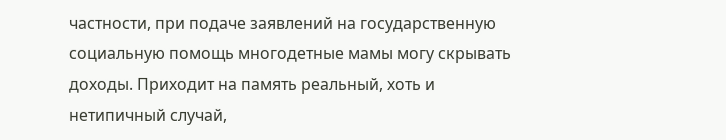частности, при подаче заявлений на государственную социальную помощь многодетные мамы могу скрывать доходы. Приходит на память реальный, хоть и нетипичный случай,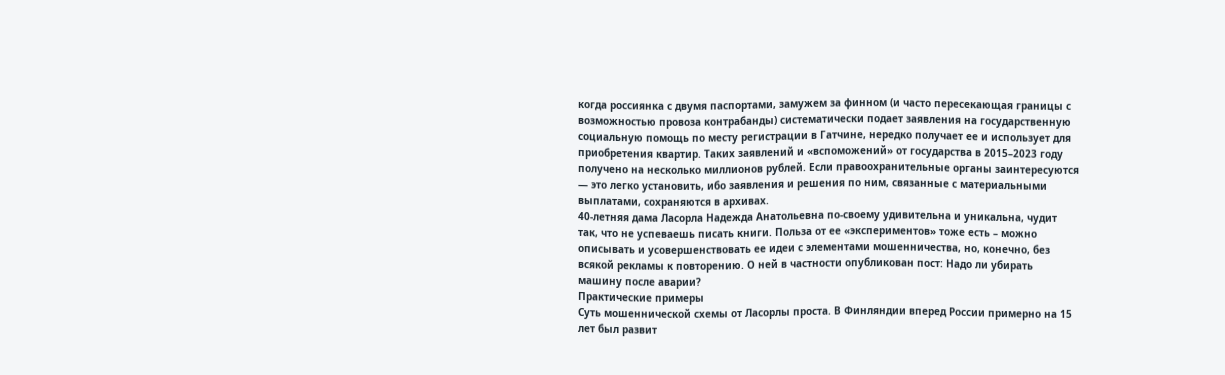когда россиянка с двумя паспортами, замужем за финном (и часто пересекающая границы с возможностью провоза контрабанды) систематически подает заявления на государственную социальную помощь по месту регистрации в Гатчине, нередко получает ее и использует для приобретения квартир. Таких заявлений и «вспоможений» от государства в 2015–2023 году получено на несколько миллионов рублей. Если правоохранительные органы заинтересуются — это легко установить, ибо заявления и решения по ним, связанные с материальными выплатами, сохраняются в архивах.
40-летняя дама Ласорла Надежда Анатольевна по-своему удивительна и уникальна, чудит так, что не успеваешь писать книги. Польза от ее «экспериментов» тоже есть – можно описывать и усовершенствовать ее идеи с элементами мошенничества, но, конечно, без всякой рекламы к повторению. О ней в частности опубликован пост: Надо ли убирать машину после аварии?
Практические примеры
Суть мошеннической схемы от Ласорлы проста. В Финляндии вперед России примерно на 15 лет был развит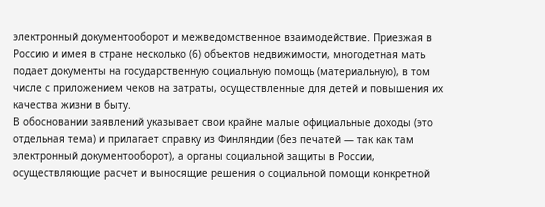электронный документооборот и межведомственное взаимодействие. Приезжая в Россию и имея в стране несколько (6) объектов недвижимости, многодетная мать подает документы на государственную социальную помощь (материальную), в том числе с приложением чеков на затраты, осуществленные для детей и повышения их качества жизни в быту.
В обосновании заявлений указывает свои крайне малые официальные доходы (это отдельная тема) и прилагает справку из Финляндии (без печатей — так как там электронный документооборот), а органы социальной защиты в России, осуществляющие расчет и выносящие решения о социальной помощи конкретной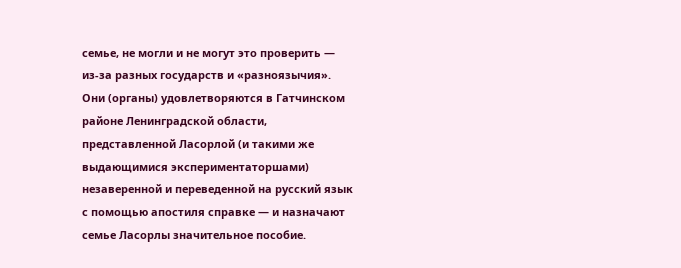семье, не могли и не могут это проверить — из-за разных государств и «разноязычия». Они (органы) удовлетворяются в Гатчинском районе Ленинградской области, представленной Ласорлой (и такими же выдающимися экспериментаторшами) незаверенной и переведенной на русский язык с помощью апостиля справке — и назначают семье Ласорлы значительное пособие.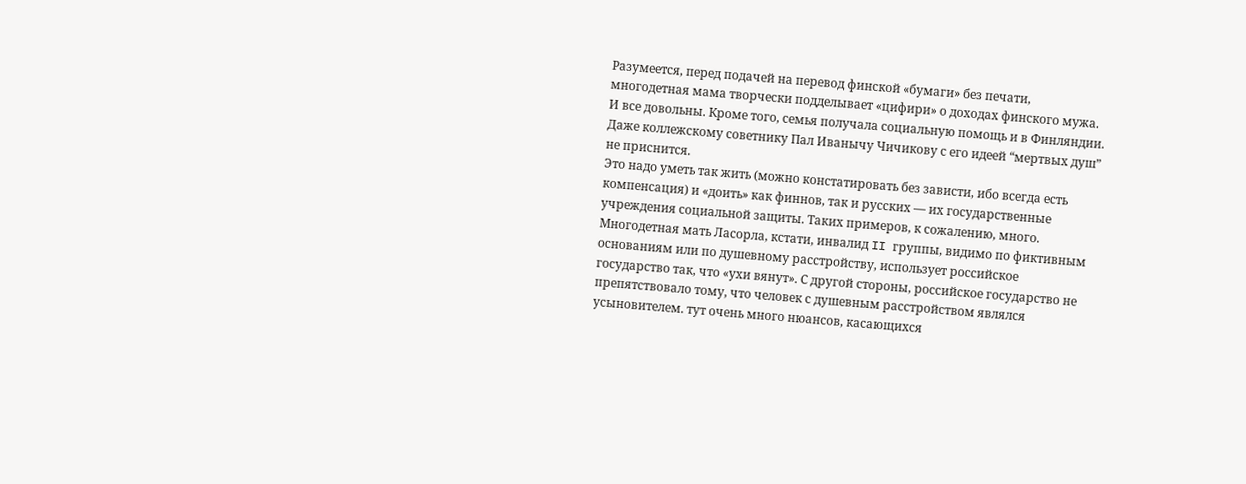Разумеется, перед подачей на перевод финской «бумаги» без печати, многодетная мама творчески подделывает «цифири» о доходах финского мужа.
И все довольны. Кроме того, семья получала социальную помощь и в Финляндии. Даже коллежскому советнику Пал Иванычу Чичикову с его идеей “мертвых душ” не приснится.
Это надо уметь так жить (можно констатировать без зависти, ибо всегда есть компенсация) и «доить» как финнов, так и русских — их государственные учреждения социальной защиты. Таких примеров, к сожалению, много.
Многодетная мать Ласорла, кстати, инвалид II группы, видимо по фиктивным основаниям или по душевному расстройству, использует российское государство так, что «ухи вянут». С другой стороны, российское государство не препятствовало тому, что человек с душевным расстройством являлся усыновителем. тут очень много нюансов, касающихся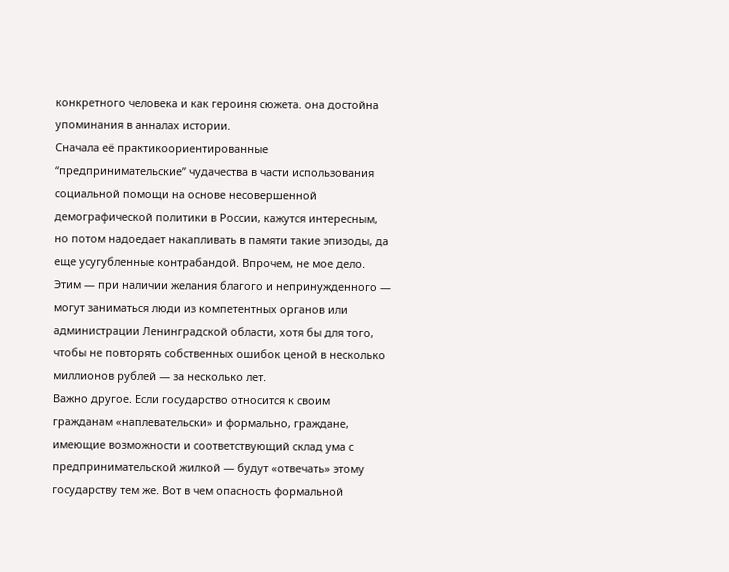конкретного человека и как героиня сюжета. она достойна упоминания в анналах истории.
Сначала её практикоориентированные “предпринимательские” чудачества в части использования социальной помощи на основе несовершенной демографической политики в России, кажутся интересным, но потом надоедает накапливать в памяти такие эпизоды, да еще усугубленные контрабандой. Впрочем, не мое дело.
Этим — при наличии желания благого и непринужденного — могут заниматься люди из компетентных органов или администрации Ленинградской области, хотя бы для того, чтобы не повторять собственных ошибок ценой в несколько миллионов рублей — за несколько лет.
Важно другое. Если государство относится к своим гражданам «наплевательски» и формально, граждане, имеющие возможности и соответствующий склад ума с предпринимательской жилкой — будут «отвечать» этому государству тем же. Вот в чем опасность формальной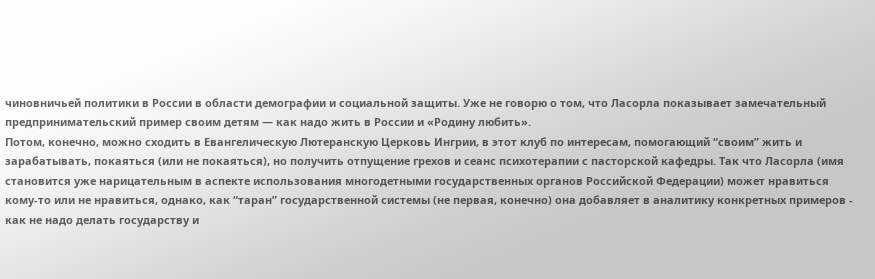чиновничьей политики в России в области демографии и социальной защиты. Уже не говорю о том, что Ласорла показывает замечательный предпринимательский пример своим детям — как надо жить в России и «Родину любить».
Потом, конечно, можно сходить в Евангелическую Лютеранскую Церковь Ингрии, в этот клуб по интересам, помогающий “своим” жить и зарабатывать, покаяться (или не покаяться), но получить отпущение грехов и сеанс психотерапии с пасторской кафедры. Так что Ласорла (имя становится уже нарицательным в аспекте использования многодетными государственных органов Российской Федерации) может нравиться кому-то или не нравиться, однако, как “таран” государственной системы (не первая, конечно) она добавляет в аналитику конкретных примеров - как не надо делать государству и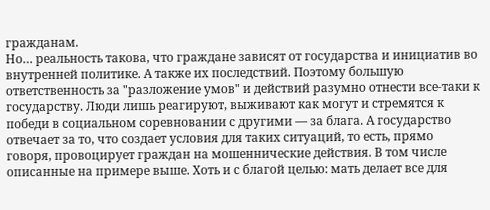гражданам.
Но… реальность такова, что граждане зависят от государства и инициатив во внутренней политике. А также их последствий. Поэтому большую ответственность за "разложение умов" и действий разумно отнести все-таки к государству. Люди лишь реагируют, выживают как могут и стремятся к победи в социальном соревновании с другими — за блага. А государство отвечает за то, что создает условия для таких ситуаций, то есть, прямо говоря, провоцирует граждан на мошеннические действия. В том числе описанные на примере выше. Хоть и с благой целью: мать делает все для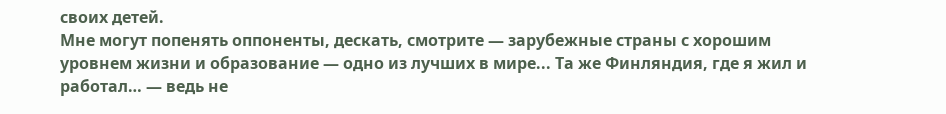своих детей.
Мне могут попенять оппоненты, дескать, смотрите — зарубежные страны с хорошим уровнем жизни и образование — одно из лучших в мире... Та же Финляндия, где я жил и работал… — ведь не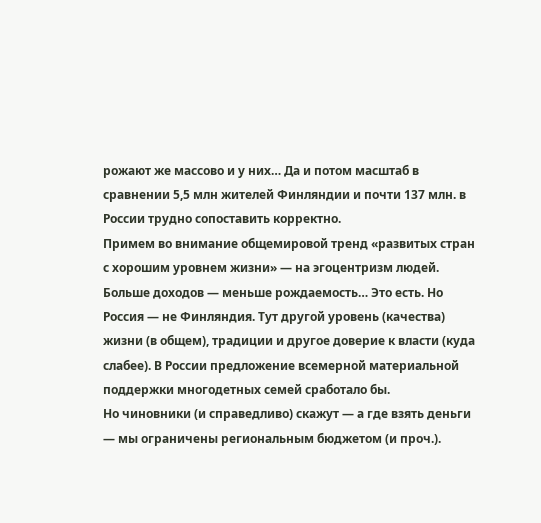рожают же массово и у них… Да и потом масштаб в сравнении 5,5 млн жителей Финляндии и почти 137 млн. в России трудно сопоставить корректно.
Примем во внимание общемировой тренд «развитых стран с хорошим уровнем жизни» — на эгоцентризм людей. Больше доходов — меньше рождаемость… Это есть. Но Россия — не Финляндия. Тут другой уровень (качества) жизни (в общем), традиции и другое доверие к власти (куда слабее). В России предложение всемерной материальной поддержки многодетных семей сработало бы.
Но чиновники (и справедливо) скажут — а где взять деньги — мы ограничены региональным бюджетом (и проч.).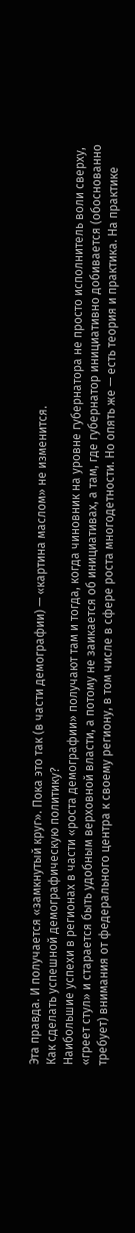Эта правда. И получается «замкнутый круг». Пока это так (в части демографии) — «картина маслом» не изменится.
Как сделать успешной демографическую политику?
Наибольшие успехи в регионах в части «роста демографии» получают там и тогда, когда чиновник на уровне губернатора не просто исполнитель воли сверху, «греет стул» и старается быть удобным верховной власти, а потому не заикается об инициативах, а там, где губернатор инициативно добивается (обоснованно требует) внимания от федерального центра к своему региону, в том числе в сфере роста многодетности. Но опять же — есть теория и практика. На практике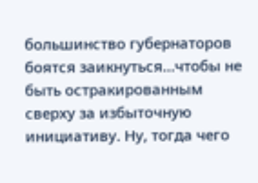большинство губернаторов боятся заикнуться…чтобы не быть остракированным сверху за избыточную инициативу. Ну, тогда чего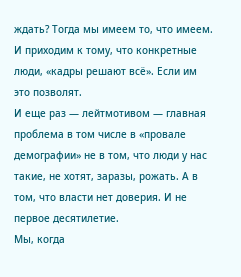ждать? Тогда мы имеем то, что имеем.
И приходим к тому, что конкретные люди, «кадры решают всё». Если им это позволят.
И еще раз — лейтмотивом — главная проблема в том числе в «провале демографии» не в том, что люди у нас такие, не хотят, заразы, рожать. А в том, что власти нет доверия. И не первое десятилетие.
Мы, когда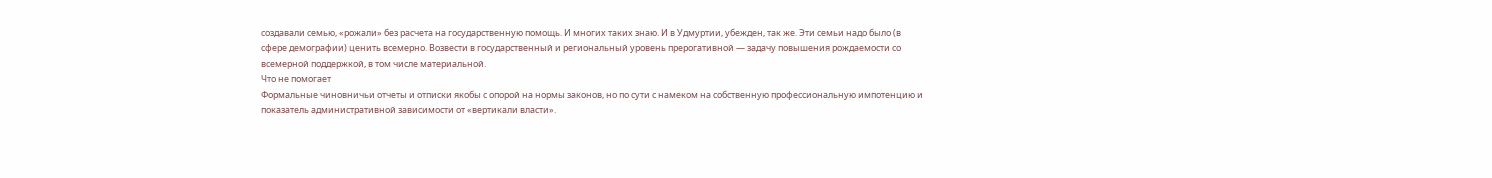создавали семью, «рожали» без расчета на государственную помощь. И многих таких знаю. И в Удмуртии, убежден, так же. Эти семьи надо было (в сфере демографии) ценить всемерно. Возвести в государственный и региональный уровень прерогативной — задачу повышения рождаемости со всемерной поддержкой, в том числе материальной.
Что не помогает
Формальные чиновничьи отчеты и отписки якобы с опорой на нормы законов, но по сути с намеком на собственную профессиональную импотенцию и показатель административной зависимости от «вертикали власти».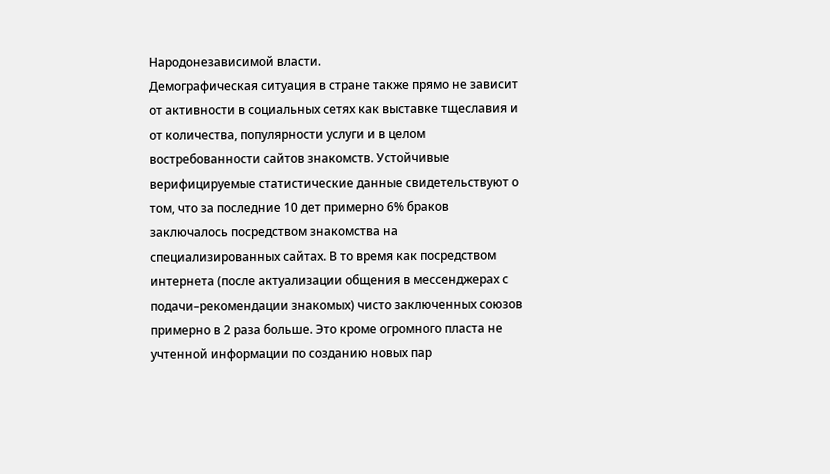Народонезависимой власти.
Демографическая ситуация в стране также прямо не зависит от активности в социальных сетях как выставке тщеславия и от количества, популярности услуги и в целом востребованности сайтов знакомств. Устойчивые верифицируемые статистические данные свидетельствуют о том, что за последние 10 дет примерно 6% браков заключалось посредством знакомства на специализированных сайтах. В то время как посредством интернета (после актуализации общения в мессенджерах с подачи–рекомендации знакомых) чисто заключенных союзов примерно в 2 раза больше. Это кроме огромного пласта не учтенной информации по созданию новых пар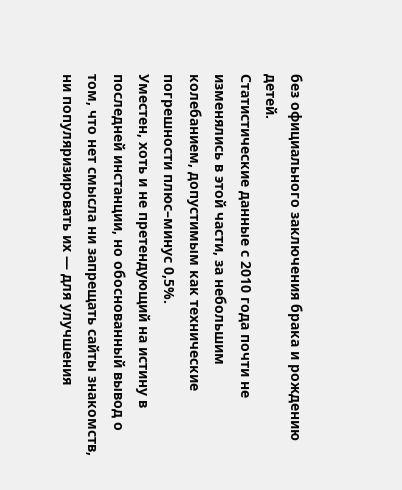без официального заключения брака и рождению детей.
Статистические данные с 2010 года почти не изменялись в этой части, за небольшим колебанием, допустимым как технические погрешности плюс–минус 0,5%.
Уместен, хоть и не претендующий на истину в последней инстанции, но обоснованный вывод о том, что нет смысла ни запрещать сайты знакомств, ни популяризировать их — для улучшения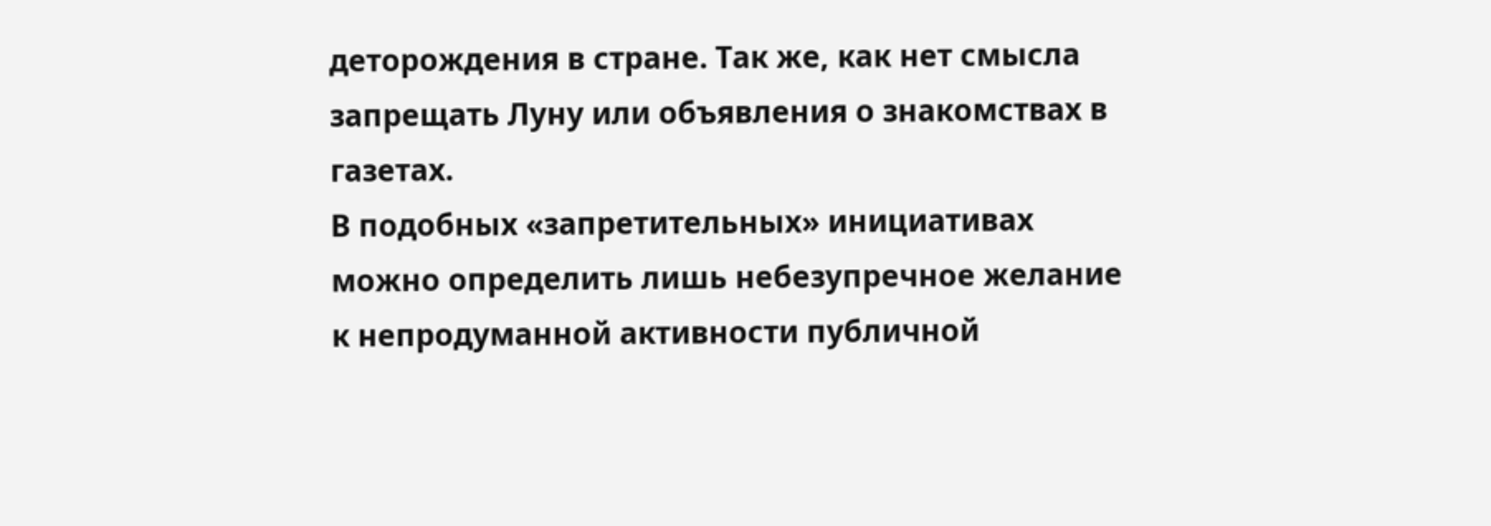деторождения в стране. Так же, как нет смысла запрещать Луну или объявления о знакомствах в газетах.
В подобных «запретительных» инициативах можно определить лишь небезупречное желание к непродуманной активности публичной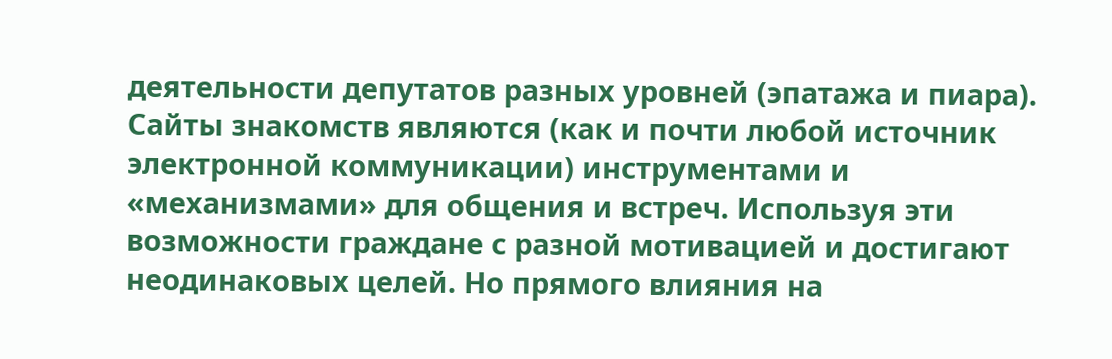деятельности депутатов разных уровней (эпатажа и пиара).
Сайты знакомств являются (как и почти любой источник электронной коммуникации) инструментами и «механизмами» для общения и встреч. Используя эти возможности граждане с разной мотивацией и достигают неодинаковых целей. Но прямого влияния на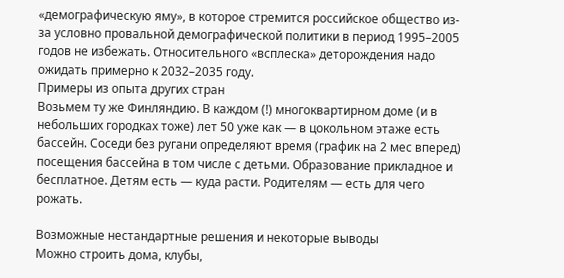«демографическую яму», в которое стремится российское общество из-за условно провальной демографической политики в период 1995–2005 годов не избежать. Относительного «всплеска» деторождения надо ожидать примерно к 2032–2035 году.
Примеры из опыта других стран
Возьмем ту же Финляндию. В каждом (!) многоквартирном доме (и в небольших городках тоже) лет 50 уже как — в цокольном этаже есть бассейн. Соседи без ругани определяют время (график на 2 мес вперед) посещения бассейна в том числе с детьми. Образование прикладное и бесплатное. Детям есть — куда расти. Родителям — есть для чего рожать.

Возможные нестандартные решения и некоторые выводы
Можно строить дома, клубы,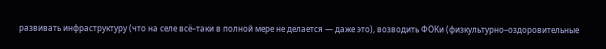развивать инфраструктуру (что на селе всё–таки в полной мере не делается — даже это), возводить ФОКи (физкультурно–оздоровительные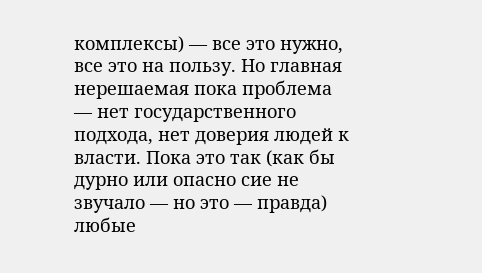комплексы) — все это нужно, все это на пользу. Но главная нерешаемая пока проблема — нет государственного подхода, нет доверия людей к власти. Пока это так (как бы дурно или опасно сие не звучало — но это — правда) любые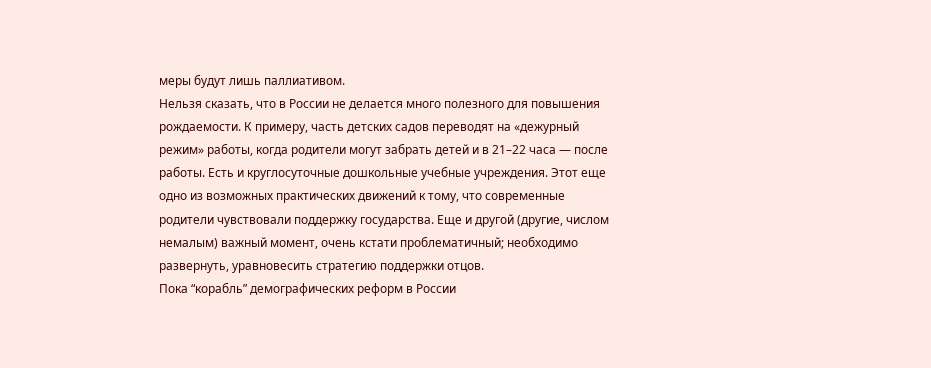меры будут лишь паллиативом.
Нельзя сказать, что в России не делается много полезного для повышения рождаемости. К примеру, часть детских садов переводят на «дежурный режим» работы, когда родители могут забрать детей и в 21–22 часа — после работы. Есть и круглосуточные дошкольные учебные учреждения. Этот еще одно из возможных практических движений к тому, что современные родители чувствовали поддержку государства. Еще и другой (другие, числом немалым) важный момент, очень кстати проблематичный; необходимо развернуть, уравновесить стратегию поддержки отцов.
Пока “корабль” демографических реформ в России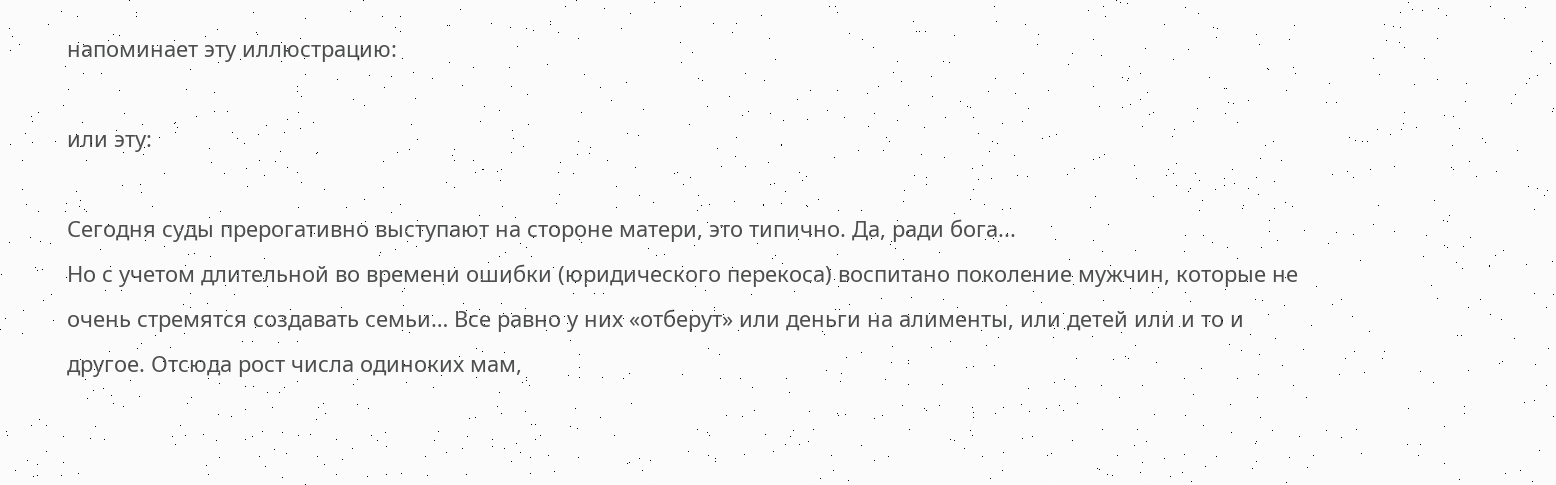напоминает эту иллюстрацию:

или эту:

Сегодня суды прерогативно выступают на стороне матери, это типично. Да, ради бога...
Но с учетом длительной во времени ошибки (юридического перекоса) воспитано поколение мужчин, которые не очень стремятся создавать семьи… Все равно у них «отберут» или деньги на алименты, или детей или и то и другое. Отсюда рост числа одиноких мам,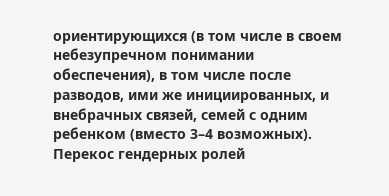ориентирующихся (в том числе в своем небезупречном понимании обеспечения), в том числе после разводов, ими же инициированных, и внебрачных связей, семей с одним ребенком (вместо 3–4 возможных).
Перекос гендерных ролей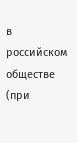в российском обществе (при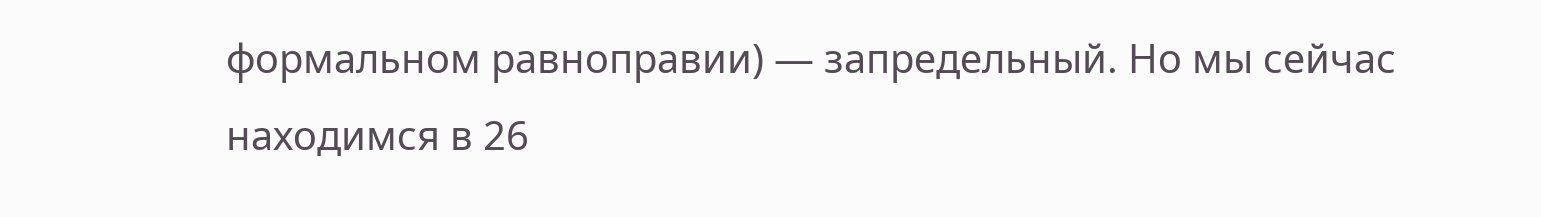формальном равноправии) — запредельный. Но мы сейчас находимся в 26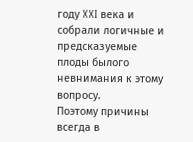году XXI века и собрали логичные и предсказуемые плоды былого невнимания к этому вопросу.
Поэтому причины всегда в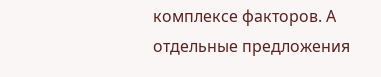комплексе факторов. А отдельные предложения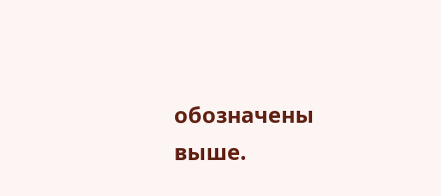обозначены выше.